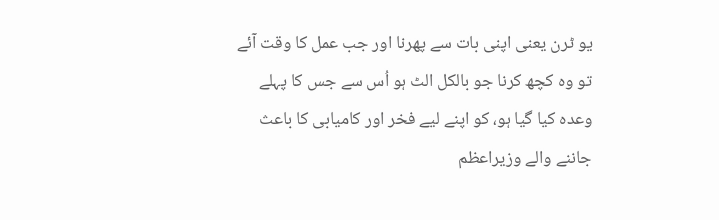یو ٹرن یعنی اپنی بات سے پھرنا اور جب عمل کا وقت آئے تو وہ کچھ کرنا جو بالکل الٹ ہو اُس سے جس کا پہلے وعدہ کیا گیا ہو، کو اپنے لیے فخر اور کامیابی کا باعث جاننے والے وزیراعظم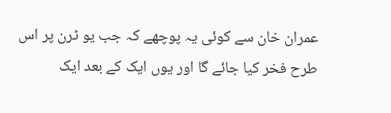عمران خان سے کوئی یہ پوچھے کہ جب یو ٹرن پر اس طرح فخر کیا جائے گا اور یوں ایک کے بعد ایک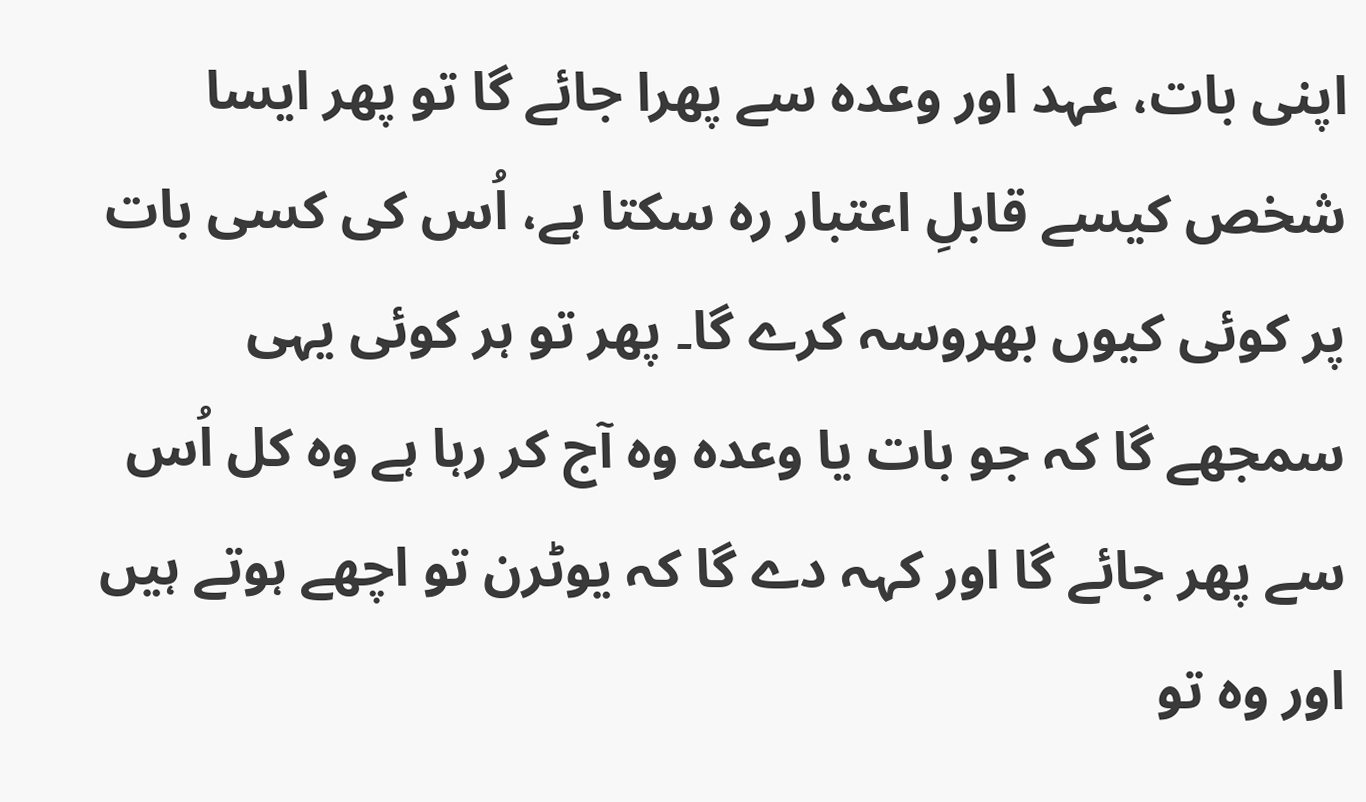اپنی بات، عہد اور وعدہ سے پھرا جائے گا تو پھر ایسا شخص کیسے قابلِ اعتبار رہ سکتا ہے، اُس کی کسی بات پر کوئی کیوں بھروسہ کرے گا۔ پھر تو ہر کوئی یہی سمجھے گا کہ جو بات یا وعدہ وہ آج کر رہا ہے وہ کل اُس سے پھر جائے گا اور کہہ دے گا کہ یوٹرن تو اچھے ہوتے ہیں اور وہ تو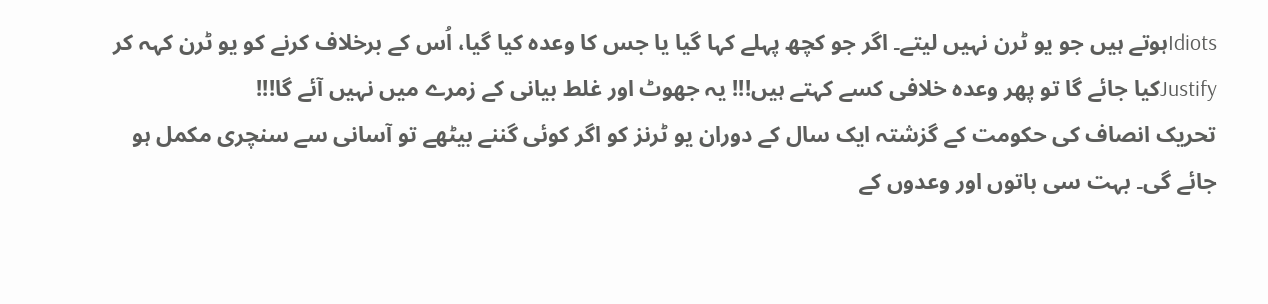Idiotsہوتے ہیں جو یو ٹرن نہیں لیتے۔ اگر جو کچھ پہلے کہا گیا یا جس کا وعدہ کیا گیا، اُس کے برخلاف کرنے کو یو ٹرن کہہ کر Justifyکیا جائے گا تو پھر وعدہ خلافی کسے کہتے ہیں!!! یہ جھوٹ اور غلط بیانی کے زمرے میں نہیں آئے گا!!!
تحریک انصاف کی حکومت کے گزشتہ ایک سال کے دوران یو ٹرنز کو اگر کوئی گننے بیٹھے تو آسانی سے سنچری مکمل ہو جائے گی۔ بہت سی باتوں اور وعدوں کے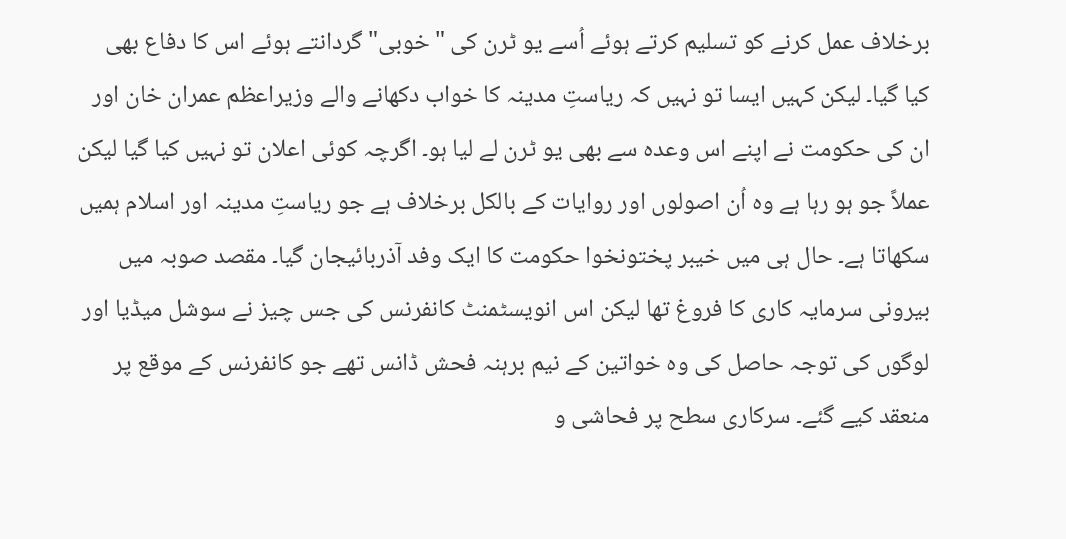برخلاف عمل کرنے کو تسلیم کرتے ہوئے اُسے یو ٹرن کی "خوبی" گردانتے ہوئے اس کا دفاع بھی کیا گیا۔ لیکن کہیں ایسا تو نہیں کہ ریاستِ مدینہ کا خواب دکھانے والے وزیراعظم عمران خان اور ان کی حکومت نے اپنے اس وعدہ سے بھی یو ٹرن لے لیا ہو۔ اگرچہ کوئی اعلان تو نہیں کیا گیا لیکن عملاً جو ہو رہا ہے وہ اُن اصولوں اور روایات کے بالکل برخلاف ہے جو ریاستِ مدینہ اور اسلام ہمیں سکھاتا ہے۔ حال ہی میں خیبر پختونخوا حکومت کا ایک وفد آذربائیجان گیا۔ مقصد صوبہ میں بیرونی سرمایہ کاری کا فروغ تھا لیکن اس انویسٹمنٹ کانفرنس کی جس چیز نے سوشل میڈیا اور لوگوں کی توجہ حاصل کی وہ خواتین کے نیم برہنہ فحش ڈانس تھے جو کانفرنس کے موقع پر منعقد کیے گئے۔ سرکاری سطح پر فحاشی و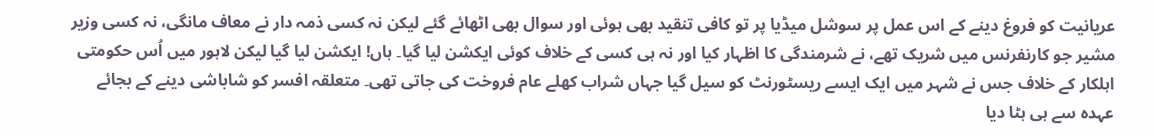عریانیت کو فروغ دینے کے اس عمل پر سوشل میڈیا پر تو کافی تنقید بھی ہوئی اور سوال بھی اٹھائے گئے لیکن نہ کسی ذمہ دار نے معاف مانگی، نہ کسی وزیر مشیر جو کارنفرنس میں شریک تھے، نے شرمندگی کا اظہار کیا اور نہ ہی کسی کے خلاف کوئی ایکشن لیا گیا۔ ہاں! ایکشن لیا گیا لیکن لاہور میں اُس حکومتی اہلکار کے خلاف جس نے شہر میں ایک ایسے ریسٹورنٹ کو سیل گیا جہاں شراب کھلے عام فروخت کی جاتی تھی۔ متعلقہ افسر کو شاباشی دینے کے بجائے عہدہ سے ہی ہٹا دیا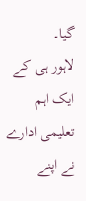گیا۔
لاہور ہی کے ایک اہم تعلیمی ادارے نے اپنے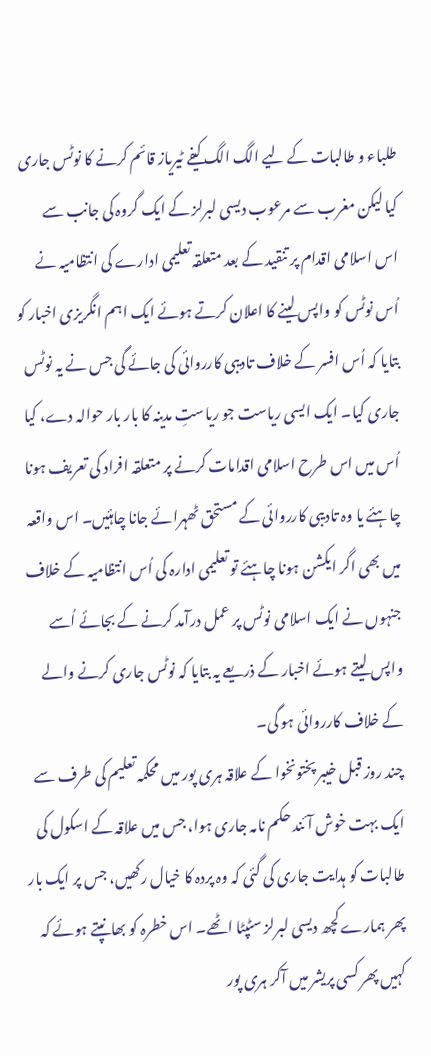طلباء و طالبات کے لیے الگ الگ کیفے ٹیریاز قائم کرنے کا نوٹس جاری کیا لیکن مغرب سے مرعوب دیسی لبرلز کے ایک گروہ کی جانب سے اس اسلامی اقدام پر تنقید کے بعد متعلقہ تعلیمی ادارے کی انتظامیہ نے اُس نوٹس کو واپس لینے کا اعلان کرتے ہوئے ایک اہم انگریزی اخبار کو بتایا کہ اُس افسر کے خلاف تادیبی کارروائی کی جائے گی جس نے یہ نوٹس جاری کیا۔ ایک ایسی ریاست جو ریاستِ مدینہ کا بار بار حوالہ دے، کیا اُس میں اس طرح اسلامی اقدامات کرنے پر متعلقہ افراد کی تعریف ہونا چاہئے یا وہ تادیبی کارروائی کے مستحق ٹھہرائے جانا چاہئیں۔ اس واقعہ میں بھی اگر ایکشن ہونا چاہئے تو تعلیمی ادارہ کی اُس انتظامیہ کے خلاف جنہوں نے ایک اسلامی نوٹس پر عمل درآمد کرنے کے بجائے اُسے واپس لیتے ہوئے اخبار کے ذریعے یہ بتایا کہ نوٹس جاری کرنے والے کے خلاف کارروائی ہو گی۔
چند روز قبل خیبر پختونخوا کے علاقہ ہری پور میں محکمہ تعلیم کی طرف سے ایک بہت خوش آئند حکم نامہ جاری ہوا، جس میں علاقہ کے اسکول کی طالبات کو ہدایت جاری کی گئی کہ وہ پردہ کا خیال رکھیں، جس پر ایک بار پھر ہمارے کچھ دیسی لبرلز سٹپٹا اٹھے۔ اس خطرہ کو بھانپتے ہوئے کہ کہیں پھر کسی پریشر میں آکر ہری پور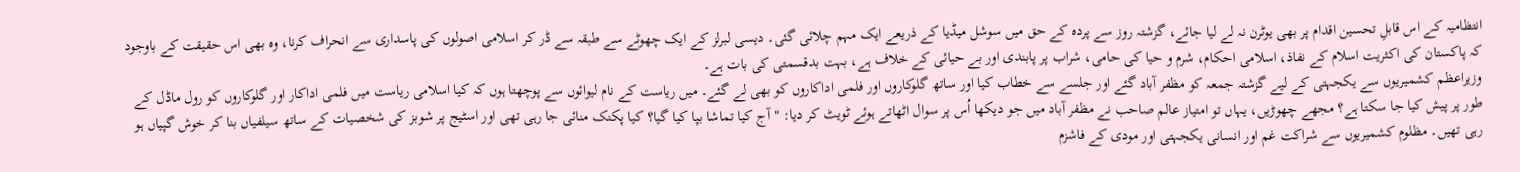انتظامیہ کے اس قابلِ تحسین اقدام پر بھی یوٹرن نہ لے لیا جائے، گزشتہ روز سے پردہ کے حق میں سوشل میڈیا کے ذریعے ایک مہم چلائی گئی۔ دیسی لبرلز کے ایک چھوٹے سے طبقہ سے ڈر کر اسلامی اصولوں کی پاسداری سے انحراف کرنا، وہ بھی اس حقیقت کے باوجود کہ پاکستان کی اکثریت اسلام کے نفاذ، اسلامی احکام، شرم و حیا کی حامی، شراب پر پابندی اور بے حیائی کے خلاف ہے، بہت بدقسمتی کی بات ہے۔
وزیراعظم کشمیریوں سے یکجہتی کے لیے گزشتہ جمعہ کو مظفر آباد گئے اور جلسے سے خطاب کیا اور ساتھ گلوکاروں اور فلمی اداکاروں کو بھی لے گئے۔ میں ریاست کے نام لیوائوں سے پوچھتا ہوں کہ کیا اسلامی ریاست میں فلمی اداکار اور گلوکاروں کو رول ماڈل کے طور پر پیش کیا جا سکتا ہے؟ مجھے چھوڑیں، یہاں تو امتیاز عالم صاحب نے مظفر آباد میں جو دیکھا اُس پر سوال اٹھاتے ہوئے ٹویٹ کر دیا: "آج کیا تماشا بپا کیا گیا؟ کیا پکنک منائی جا رہی تھی اور اسٹیج پر شوبز کی شخصیات کے ساتھ سیلفیاں بنا کر خوش گپیاں ہو رہی تھیں۔ مظلوم کشمیریوں سے شراکت غم اور انسانی یکجہتی اور مودی کے فاشزم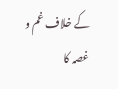کے خلاف غم و غصہ کا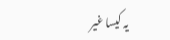یہ کیسا غیر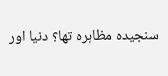سنجیدہ مظاہرہ تھا؟ دنیا اور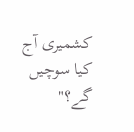کشمیری آج کیا سوچیں گے؟"